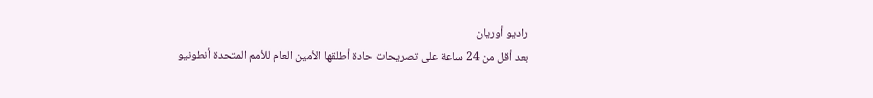راديو أوريان
بعد أقل من 24 ساعة على تصريحات حادة أطلقها الأمين العام للأمم المتحدة أنطونيو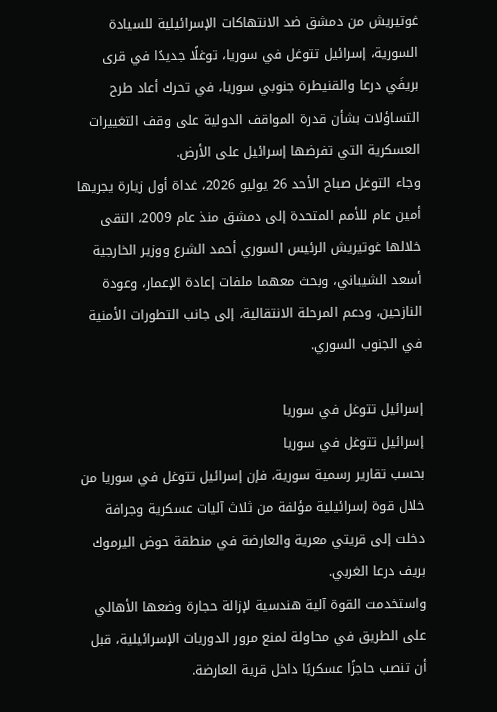غوتيريش من دمشق ضد الانتهاكات الإسرائيلية للسيادة السورية، إسرائيل تتوغل في سوريا، توغلًا جديدًا في قرى بريفَي درعا والقنيطرة جنوبي سوريا، في تحرك أعاد طرح التساؤلات بشأن قدرة المواقف الدولية على وقف التغييرات العسكرية التي تفرضها إسرائيل على الأرض.
وجاء التوغل صباح الأحد 26 يوليو 2026، غداة أول زيارة يجريها أمين عام للأمم المتحدة إلى دمشق منذ عام 2009، التقى خلالها غوتيريش الرئيس السوري أحمد الشرع ووزير الخارجية أسعد الشيباني، وبحث معهما ملفات إعادة الإعمار، وعودة النازحين، ودعم المرحلة الانتقالية، إلى جانب التطورات الأمنية في الجنوب السوري.

إسرائيل تتوغل في سوريا
إسرائيل تتوغل في سوريا
بحسب تقارير رسمية سورية، فإن إسرائيل تتوغل في سوريا من خلال قوة إسرائيلية مؤلفة من ثلاث آليات عسكرية وجرافة دخلت إلى قريتي معرية والعارضة في منطقة حوض اليرموك بريف درعا الغربي.
واستخدمت القوة آلية هندسية لإزالة حجارة وضعها الأهالي على الطريق في محاولة لمنع مرور الدوريات الإسرائيلية، قبل أن تنصب حاجزًا عسكريًا داخل قرية العارضة.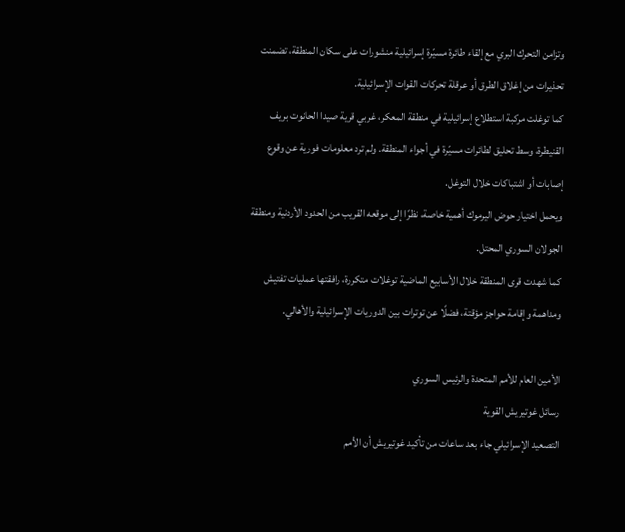وتزامن التحرك البري مع إلقاء طائرة مسيّرة إسرائيلية منشورات على سكان المنطقة، تضمنت تحذيرات من إغلاق الطرق أو عرقلة تحركات القوات الإسرائيلية.
كما توغلت مركبة استطلاع إسرائيلية في منطقة المعكر، غربي قرية صيدا الحانوت بريف القنيطرة، وسط تحليق لطائرات مسيّرة في أجواء المنطقة. ولم ترد معلومات فورية عن وقوع إصابات أو اشتباكات خلال التوغل.
ويحمل اختيار حوض اليرموك أهمية خاصة، نظرًا إلى موقعه القريب من الحدود الأردنية ومنطقة الجولان السوري المحتل.
كما شهدت قرى المنطقة خلال الأسابيع الماضية توغلات متكررة، رافقتها عمليات تفتيش ومداهمة وإقامة حواجز مؤقتة، فضلًا عن توترات بين الدوريات الإسرائيلية والأهالي.

الأمين العام للأمم المتحدة والرئيس السوري
رسائل غوتيريش القوية
التصعيد الإسرائيلي جاء بعد ساعات من تأكيد غوتيريش أن الأمم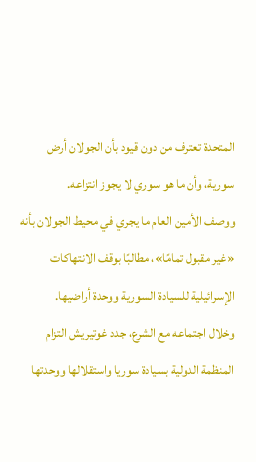المتحدة تعترف من دون قيود بأن الجولان أرض سورية، وأن ما هو سوري لا يجوز انتزاعه.
ووصف الأمين العام ما يجري في محيط الجولان بأنه «غير مقبول تمامًا»، مطالبًا بوقف الانتهاكات الإسرائيلية للسيادة السورية ووحدة أراضيها.
وخلال اجتماعه مع الشرع، جدد غوتيريش التزام المنظمة الدولية بسيادة سوريا واستقلالها ووحدتها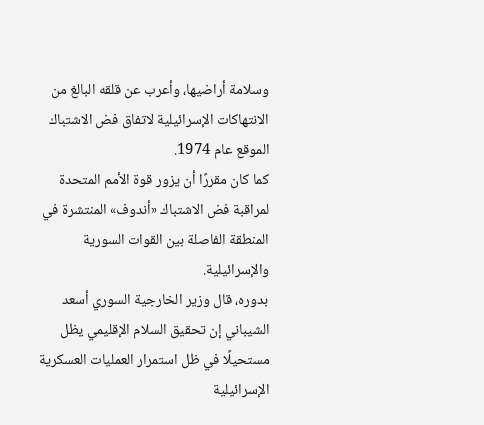وسلامة أراضيها، وأعرب عن قلقه البالغ من الانتهاكات الإسرائيلية لاتفاق فض الاشتباك الموقع عام 1974.
كما كان مقررًا أن يزور قوة الأمم المتحدة لمراقبة فض الاشتباك «أندوف» المنتشرة في المنطقة الفاصلة بين القوات السورية والإسرائيلية.
بدوره، قال وزير الخارجية السوري أسعد الشيباني إن تحقيق السلام الإقليمي يظل مستحيلًا في ظل استمرار العمليات العسكرية الإسرائيلية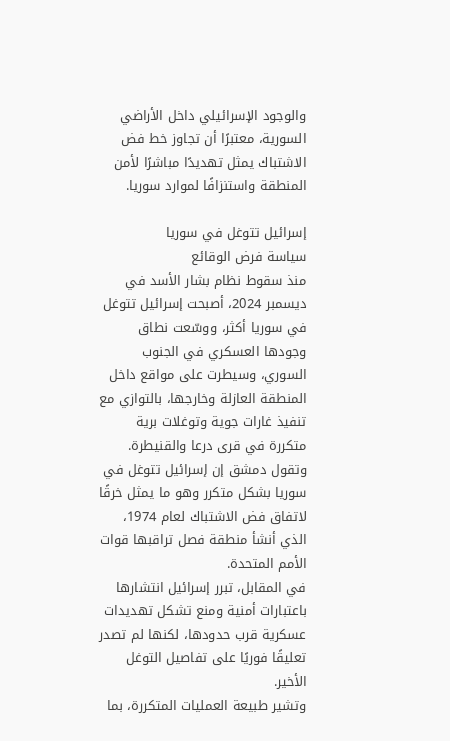والوجود الإسرائيلي داخل الأراضي السورية، معتبرًا أن تجاوز خط فض الاشتباك يمثل تهديدًا مباشرًا لأمن المنطقة واستنزافًا لموارد سوريا.

إسرائيل تتوغل في سوريا
سياسة فرض الوقائع
منذ سقوط نظام بشار الأسد في ديسمبر 2024، أصبحت إسرائيل تتوغل في سوريا أكثر، ووسّعت نطاق وجودها العسكري في الجنوب السوري، وسيطرت على مواقع داخل المنطقة العازلة وخارجها، بالتوازي مع تنفيذ غارات جوية وتوغلات برية متكررة في قرى درعا والقنيطرة.
وتقول دمشق إن إسرائيل تتوغل في سوريا بشكل متكرر وهو ما يمثل خرقًا لاتفاق فض الاشتباك لعام 1974، الذي أنشأ منطقة فصل تراقبها قوات الأمم المتحدة.
في المقابل، تبرر إسرائيل انتشارها باعتبارات أمنية ومنع تشكل تهديدات عسكرية قرب حدودها، لكنها لم تصدر تعليقًا فوريًا على تفاصيل التوغل الأخير.
وتشير طبيعة العمليات المتكررة، بما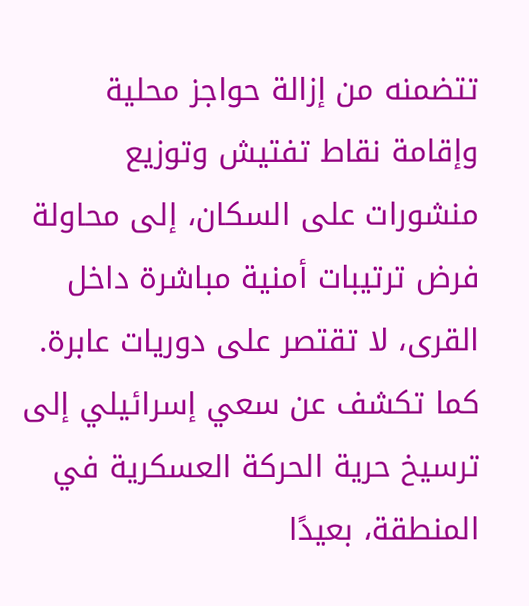تتضمنه من إزالة حواجز محلية وإقامة نقاط تفتيش وتوزيع منشورات على السكان، إلى محاولة فرض ترتيبات أمنية مباشرة داخل القرى، لا تقتصر على دوريات عابرة.
كما تكشف عن سعي إسرائيلي إلى ترسيخ حرية الحركة العسكرية في المنطقة، بعيدًا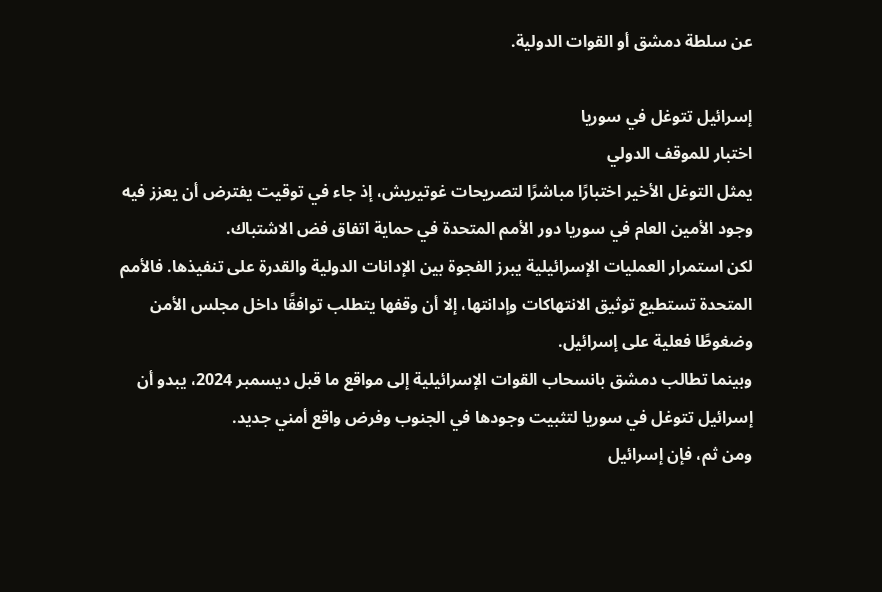عن سلطة دمشق أو القوات الدولية.

إسرائيل تتوغل في سوريا
اختبار للموقف الدولي
يمثل التوغل الأخير اختبارًا مباشرًا لتصريحات غوتيريش، إذ جاء في توقيت يفترض أن يعزز فيه وجود الأمين العام في سوريا دور الأمم المتحدة في حماية اتفاق فض الاشتباك.
لكن استمرار العمليات الإسرائيلية يبرز الفجوة بين الإدانات الدولية والقدرة على تنفيذها. فالأمم المتحدة تستطيع توثيق الانتهاكات وإدانتها، إلا أن وقفها يتطلب توافقًا داخل مجلس الأمن وضغوطًا فعلية على إسرائيل.
وبينما تطالب دمشق بانسحاب القوات الإسرائيلية إلى مواقع ما قبل ديسمبر 2024، يبدو أن إسرائيل تتوغل في سوريا لتثبيت وجودها في الجنوب وفرض واقع أمني جديد.
ومن ثم، فإن إسرائيل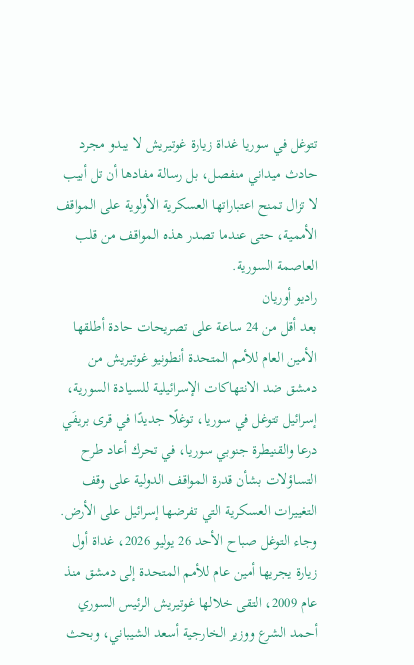تتوغل في سوريا غداة زيارة غوتيريش لا يبدو مجرد حادث ميداني منفصل، بل رسالة مفادها أن تل أبيب لا تزال تمنح اعتباراتها العسكرية الأولوية على المواقف الأممية، حتى عندما تصدر هذه المواقف من قلب العاصمة السورية.
راديو أوريان
بعد أقل من 24 ساعة على تصريحات حادة أطلقها الأمين العام للأمم المتحدة أنطونيو غوتيريش من دمشق ضد الانتهاكات الإسرائيلية للسيادة السورية، إسرائيل تتوغل في سوريا، توغلًا جديدًا في قرى بريفَي درعا والقنيطرة جنوبي سوريا، في تحرك أعاد طرح التساؤلات بشأن قدرة المواقف الدولية على وقف التغييرات العسكرية التي تفرضها إسرائيل على الأرض.
وجاء التوغل صباح الأحد 26 يوليو 2026، غداة أول زيارة يجريها أمين عام للأمم المتحدة إلى دمشق منذ عام 2009، التقى خلالها غوتيريش الرئيس السوري أحمد الشرع ووزير الخارجية أسعد الشيباني، وبحث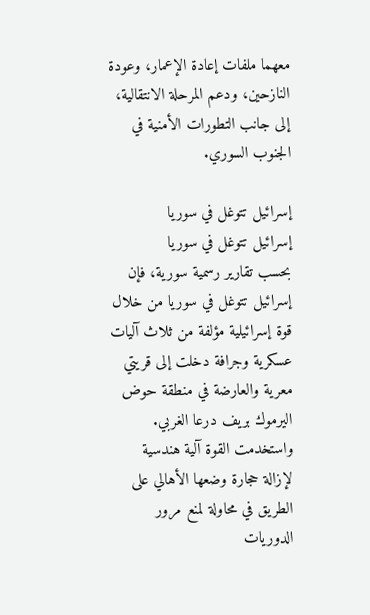معهما ملفات إعادة الإعمار، وعودة النازحين، ودعم المرحلة الانتقالية، إلى جانب التطورات الأمنية في الجنوب السوري.

إسرائيل تتوغل في سوريا
إسرائيل تتوغل في سوريا
بحسب تقارير رسمية سورية، فإن إسرائيل تتوغل في سوريا من خلال قوة إسرائيلية مؤلفة من ثلاث آليات عسكرية وجرافة دخلت إلى قريتي معرية والعارضة في منطقة حوض اليرموك بريف درعا الغربي.
واستخدمت القوة آلية هندسية لإزالة حجارة وضعها الأهالي على الطريق في محاولة لمنع مرور الدوريات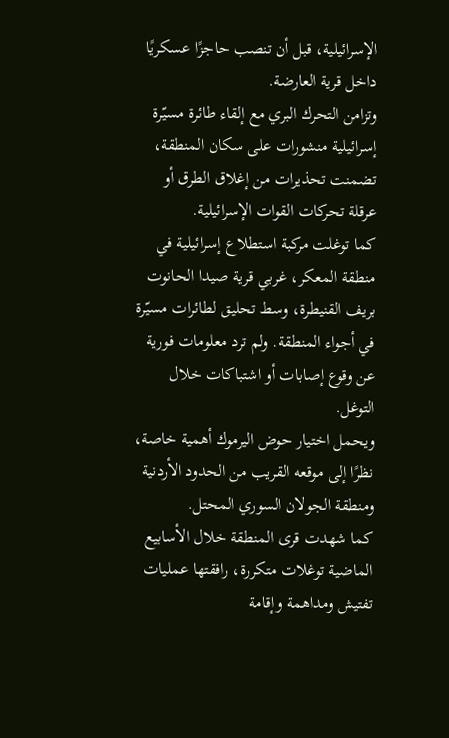الإسرائيلية، قبل أن تنصب حاجزًا عسكريًا داخل قرية العارضة.
وتزامن التحرك البري مع إلقاء طائرة مسيّرة إسرائيلية منشورات على سكان المنطقة، تضمنت تحذيرات من إغلاق الطرق أو عرقلة تحركات القوات الإسرائيلية.
كما توغلت مركبة استطلاع إسرائيلية في منطقة المعكر، غربي قرية صيدا الحانوت بريف القنيطرة، وسط تحليق لطائرات مسيّرة في أجواء المنطقة. ولم ترد معلومات فورية عن وقوع إصابات أو اشتباكات خلال التوغل.
ويحمل اختيار حوض اليرموك أهمية خاصة، نظرًا إلى موقعه القريب من الحدود الأردنية ومنطقة الجولان السوري المحتل.
كما شهدت قرى المنطقة خلال الأسابيع الماضية توغلات متكررة، رافقتها عمليات تفتيش ومداهمة وإقامة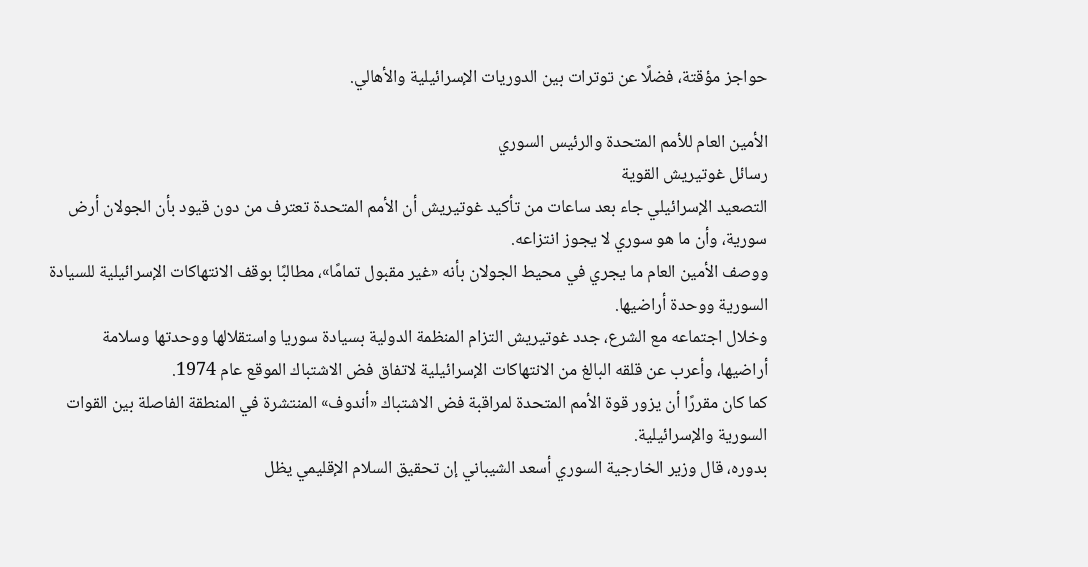حواجز مؤقتة، فضلًا عن توترات بين الدوريات الإسرائيلية والأهالي.

الأمين العام للأمم المتحدة والرئيس السوري
رسائل غوتيريش القوية
التصعيد الإسرائيلي جاء بعد ساعات من تأكيد غوتيريش أن الأمم المتحدة تعترف من دون قيود بأن الجولان أرض سورية، وأن ما هو سوري لا يجوز انتزاعه.
ووصف الأمين العام ما يجري في محيط الجولان بأنه «غير مقبول تمامًا»، مطالبًا بوقف الانتهاكات الإسرائيلية للسيادة السورية ووحدة أراضيها.
وخلال اجتماعه مع الشرع، جدد غوتيريش التزام المنظمة الدولية بسيادة سوريا واستقلالها ووحدتها وسلامة أراضيها، وأعرب عن قلقه البالغ من الانتهاكات الإسرائيلية لاتفاق فض الاشتباك الموقع عام 1974.
كما كان مقررًا أن يزور قوة الأمم المتحدة لمراقبة فض الاشتباك «أندوف» المنتشرة في المنطقة الفاصلة بين القوات السورية والإسرائيلية.
بدوره، قال وزير الخارجية السوري أسعد الشيباني إن تحقيق السلام الإقليمي يظل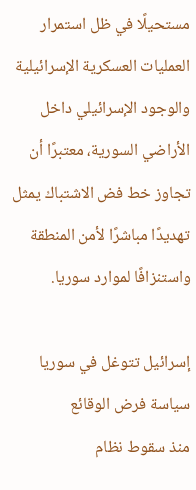مستحيلًا في ظل استمرار العمليات العسكرية الإسرائيلية والوجود الإسرائيلي داخل الأراضي السورية، معتبرًا أن تجاوز خط فض الاشتباك يمثل تهديدًا مباشرًا لأمن المنطقة واستنزافًا لموارد سوريا.

إسرائيل تتوغل في سوريا
سياسة فرض الوقائع
منذ سقوط نظام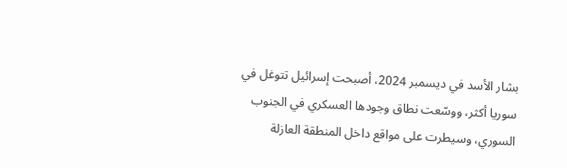بشار الأسد في ديسمبر 2024، أصبحت إسرائيل تتوغل في سوريا أكثر، ووسّعت نطاق وجودها العسكري في الجنوب السوري، وسيطرت على مواقع داخل المنطقة العازلة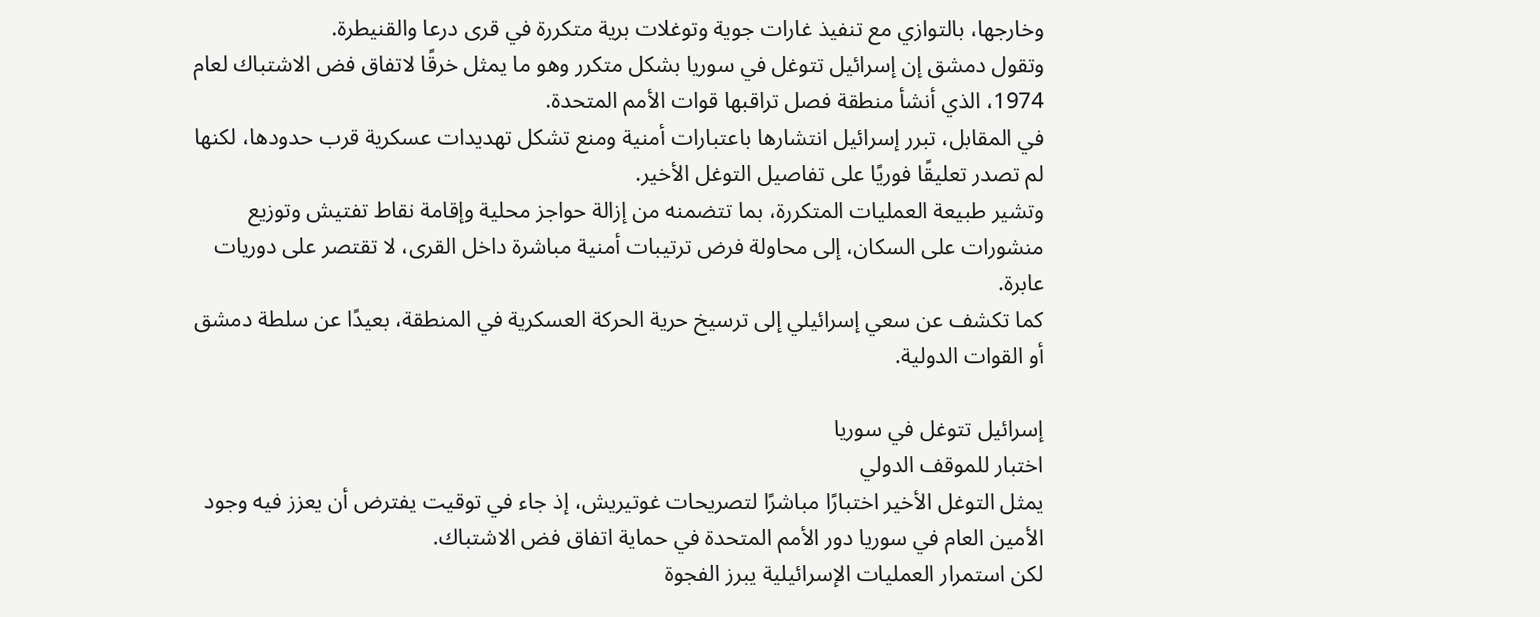وخارجها، بالتوازي مع تنفيذ غارات جوية وتوغلات برية متكررة في قرى درعا والقنيطرة.
وتقول دمشق إن إسرائيل تتوغل في سوريا بشكل متكرر وهو ما يمثل خرقًا لاتفاق فض الاشتباك لعام 1974، الذي أنشأ منطقة فصل تراقبها قوات الأمم المتحدة.
في المقابل، تبرر إسرائيل انتشارها باعتبارات أمنية ومنع تشكل تهديدات عسكرية قرب حدودها، لكنها لم تصدر تعليقًا فوريًا على تفاصيل التوغل الأخير.
وتشير طبيعة العمليات المتكررة، بما تتضمنه من إزالة حواجز محلية وإقامة نقاط تفتيش وتوزيع منشورات على السكان، إلى محاولة فرض ترتيبات أمنية مباشرة داخل القرى، لا تقتصر على دوريات عابرة.
كما تكشف عن سعي إسرائيلي إلى ترسيخ حرية الحركة العسكرية في المنطقة، بعيدًا عن سلطة دمشق أو القوات الدولية.

إسرائيل تتوغل في سوريا
اختبار للموقف الدولي
يمثل التوغل الأخير اختبارًا مباشرًا لتصريحات غوتيريش، إذ جاء في توقيت يفترض أن يعزز فيه وجود الأمين العام في سوريا دور الأمم المتحدة في حماية اتفاق فض الاشتباك.
لكن استمرار العمليات الإسرائيلية يبرز الفجوة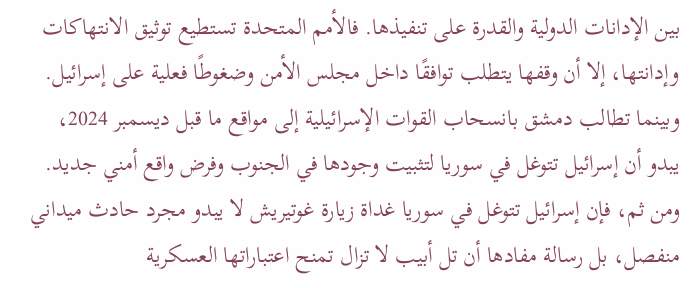بين الإدانات الدولية والقدرة على تنفيذها. فالأمم المتحدة تستطيع توثيق الانتهاكات وإدانتها، إلا أن وقفها يتطلب توافقًا داخل مجلس الأمن وضغوطًا فعلية على إسرائيل.
وبينما تطالب دمشق بانسحاب القوات الإسرائيلية إلى مواقع ما قبل ديسمبر 2024، يبدو أن إسرائيل تتوغل في سوريا لتثبيت وجودها في الجنوب وفرض واقع أمني جديد.
ومن ثم، فإن إسرائيل تتوغل في سوريا غداة زيارة غوتيريش لا يبدو مجرد حادث ميداني منفصل، بل رسالة مفادها أن تل أبيب لا تزال تمنح اعتباراتها العسكرية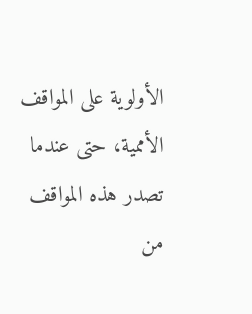الأولوية على المواقف الأممية، حتى عندما تصدر هذه المواقف من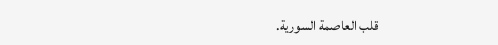قلب العاصمة السورية.